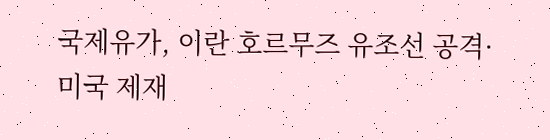국제유가, 이란 호르무즈 유조선 공격·미국 제재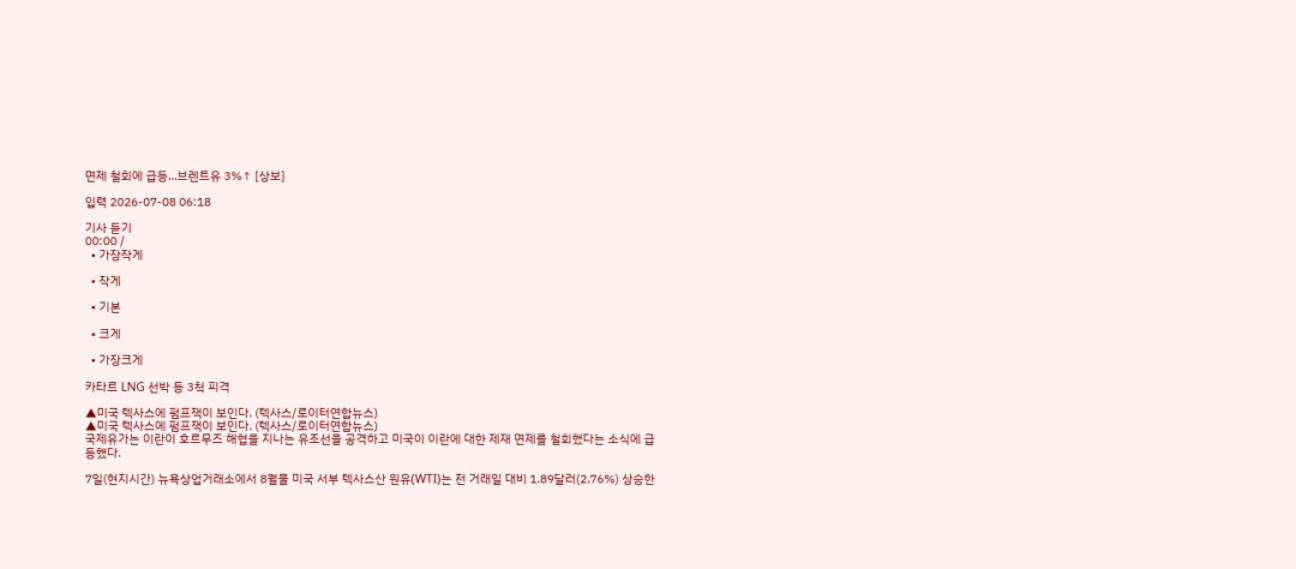면제 철회에 급등...브렌트유 3%↑ [상보]

입력 2026-07-08 06:18

기사 듣기
00:00 /
  • 가장작게

  • 작게

  • 기본

  • 크게

  • 가장크게

카타르 LNG 선박 등 3척 피격

▲미국 텍사스에 펌프잭이 보인다. (텍사스/로이터연합뉴스)
▲미국 텍사스에 펌프잭이 보인다. (텍사스/로이터연합뉴스)
국제유가는 이란이 호르무즈 해협을 지나는 유조선을 공격하고 미국이 이란에 대한 제재 면제를 철회했다는 소식에 급등했다.

7일(현지시간) 뉴욕상업거래소에서 8월물 미국 서부 텍사스산 원유(WTI)는 전 거래일 대비 1.89달러(2.76%) 상승한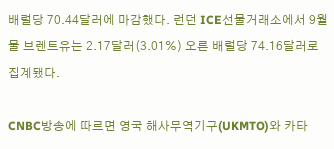배럴당 70.44달러에 마감했다. 런던 ICE선물거래소에서 9월물 브렌트유는 2.17달러(3.01%) 오른 배럴당 74.16달러로 집계됐다.

CNBC방송에 따르면 영국 해사무역기구(UKMTO)와 카타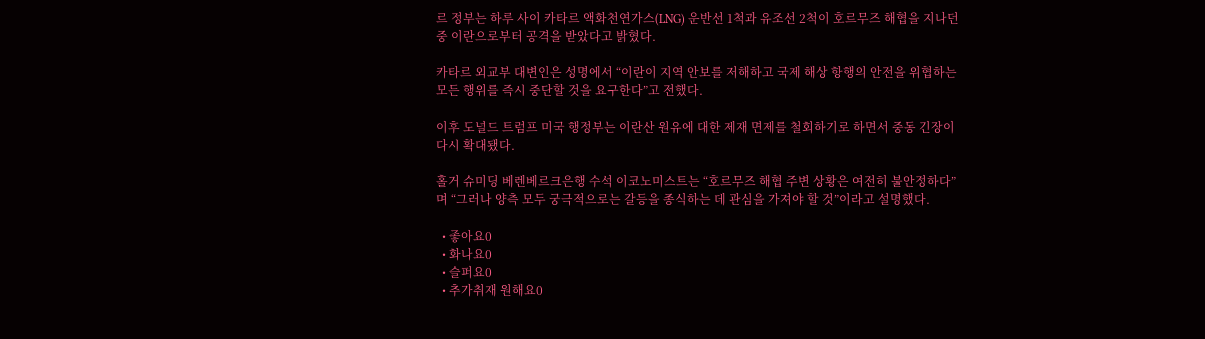르 정부는 하루 사이 카타르 액화천연가스(LNG) 운반선 1척과 유조선 2척이 호르무즈 해협을 지나던 중 이란으로부터 공격을 받았다고 밝혔다.

카타르 외교부 대변인은 성명에서 “이란이 지역 안보를 저해하고 국제 해상 항행의 안전을 위협하는 모든 행위를 즉시 중단할 것을 요구한다”고 전했다.

이후 도널드 트럼프 미국 행정부는 이란산 원유에 대한 제재 면제를 철회하기로 하면서 중동 긴장이 다시 확대됐다.

홀거 슈미딩 베렌베르크은행 수석 이코노미스트는 “호르무즈 해협 주변 상황은 여전히 불안정하다”며 “그러나 양측 모두 궁극적으로는 갈등을 종식하는 데 관심을 가져야 할 것”이라고 설명했다.

  • 좋아요0
  • 화나요0
  • 슬퍼요0
  • 추가취재 원해요0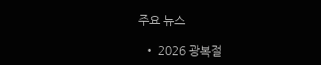주요 뉴스

  • 2026 광복절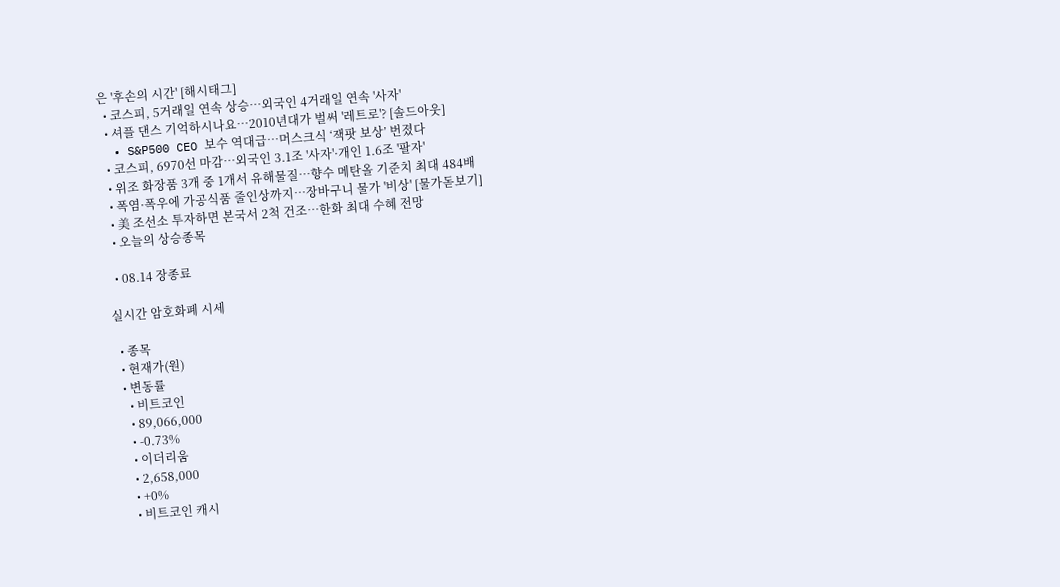은 '후손의 시간' [해시태그]
  • 코스피, 5거래일 연속 상승…외국인 4거래일 연속 '사자'
  • 셔플 댄스 기억하시나요⋯2010년대가 벌써 '레트로'? [솔드아웃]
  • S&P500 CEO 보수 역대급⋯머스크식 ‘잭팟 보상’ 번졌다
  • 코스피, 6970선 마감…외국인 3.1조 '사자'·개인 1.6조 '팔자'
  • 위조 화장품 3개 중 1개서 유해물질…향수 메탄올 기준치 최대 484배
  • 폭염·폭우에 가공식품 줄인상까지⋯장바구니 물가 '비상' [물가돋보기]
  • 美 조선소 투자하면 본국서 2척 건조…한화 최대 수혜 전망
  • 오늘의 상승종목

  • 08.14 장종료

실시간 암호화폐 시세

  • 종목
  • 현재가(원)
  • 변동률
    • 비트코인
    • 89,066,000
    • -0.73%
    • 이더리움
    • 2,658,000
    • +0%
    • 비트코인 캐시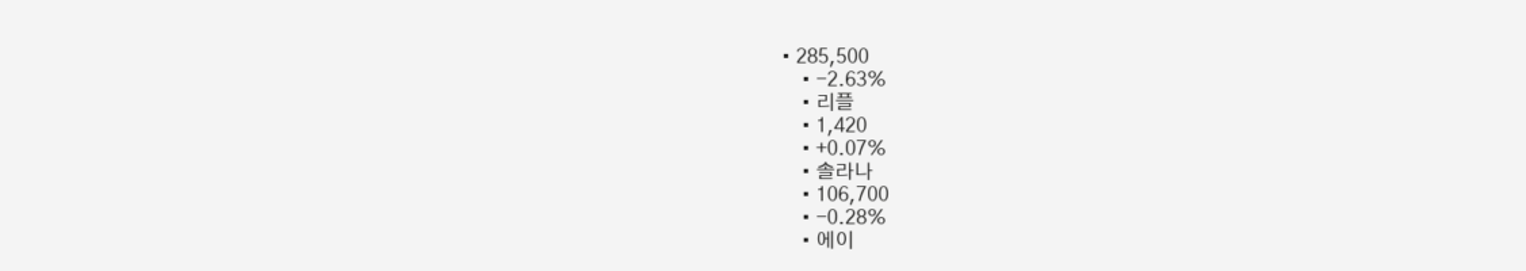• 285,500
    • -2.63%
    • 리플
    • 1,420
    • +0.07%
    • 솔라나
    • 106,700
    • -0.28%
    • 에이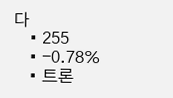다
    • 255
    • -0.78%
    • 트론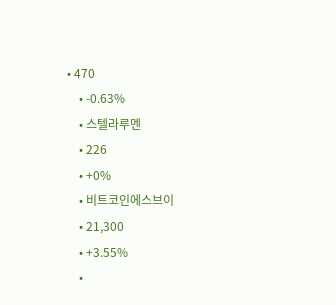• 470
    • -0.63%
    • 스텔라루멘
    • 226
    • +0%
    • 비트코인에스브이
    • 21,300
    • +3.55%
    •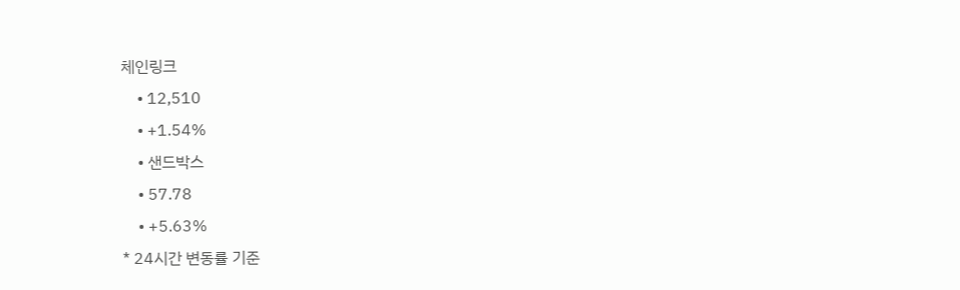체인링크
    • 12,510
    • +1.54%
    • 샌드박스
    • 57.78
    • +5.63%
* 24시간 변동률 기준